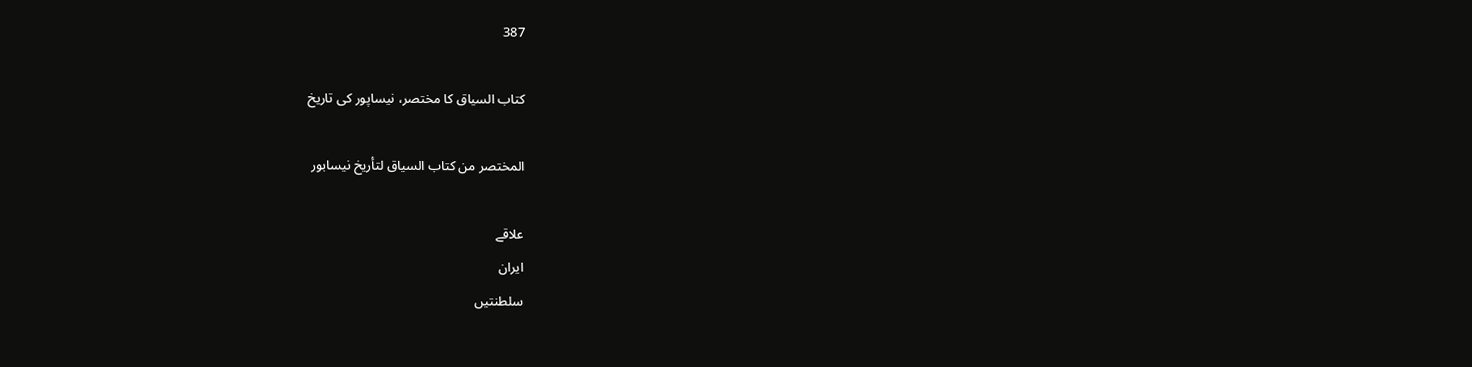387

کتاب السیاق کا مختصر، نیساپور کی تاریخ

المختصر من كتاب السياق لتأريخ نيسابور

علاقے
ایران
سلطنتیں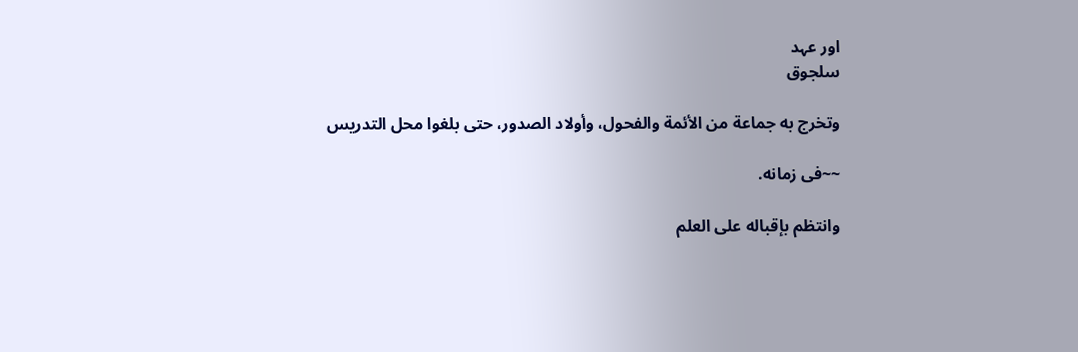اور عہد
سلجوق

وتخرج به جماعة من الأئمة والفحول، وأولاد الصدور، حتى بلغوا محل التدريس

~~فى زمانه.

وانتظم بإقباله على العلم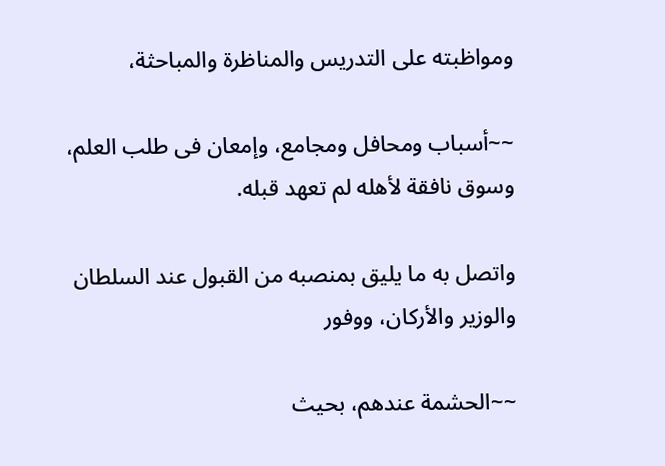ومواظبته على التدريس والمناظرة والمباحثة،

~~أسباب ومحافل ومجامع، وإمعان فى طلب العلم، وسوق نافقة لأهله لم تعهد قبله.

واتصل به ما يليق بمنصبه من القبول عند السلطان والوزير والأركان، ووفور

~~الحشمة عندهم، بحيث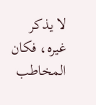لا يذكر غيره، فكان المخاطب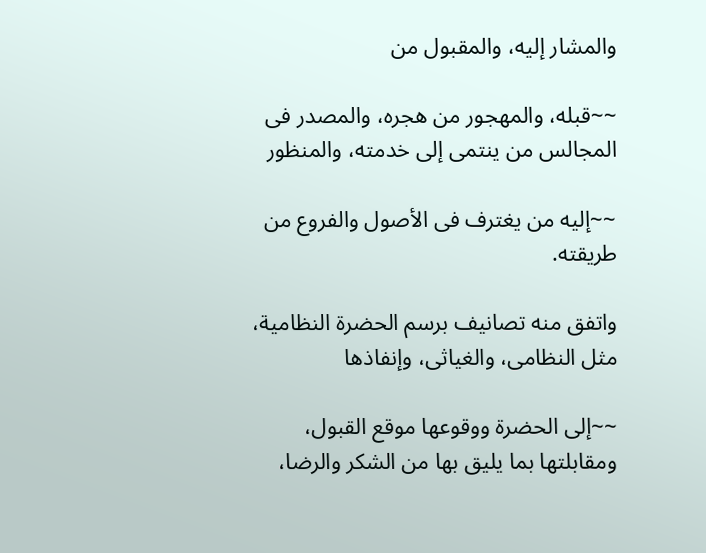والمشار إليه، والمقبول من

~~قبله، والمهجور من هجره، والمصدر فى المجالس من ينتمى إلى خدمته، والمنظور

~~إليه من يغترف فى الأصول والفروع من طريقته.

واتفق منه تصانيف برسم الحضرة النظامية، مثل النظامى، والغياثى، وإنفاذها

~~إلى الحضرة ووقوعها موقع القبول، ومقابلتها بما يليق بها من الشكر والرضا،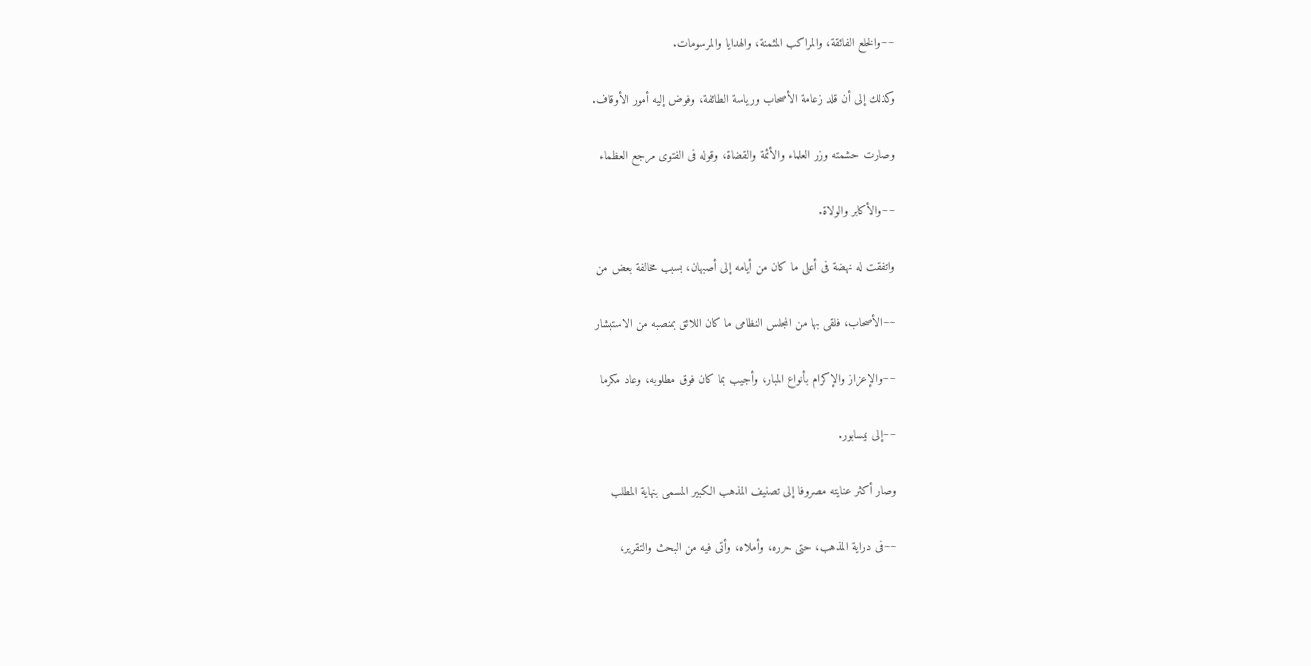~~والخلع الفائقة، والمراكب المثمنة، والهدايا والمرسومات.

وكذلك إلى أن قلد زعامة الأصحاب ورياسة الطائفة، وفوض إليه أمور الأوقاف.

وصارت حشمته وزر العلماء والأئمة والقضاة، وقوله فى الفتوى مرجع العظماء

~~والأكابر والولاة.

واتفقت له نهضة فى أعلى ما كان من أيامه إلى أصبهان، بسبب مخالفة بعض من

~~الأصحاب، فلقى بها من المجلس النظامى ما كان اللائق بمنصبه من الاستبشار

~~والإعزاز والإكرام بأنواع المبار، وأجيب بما كان فوق مطلوبه، وعاد مكرما

~~إلى نيسابور.

وصار أكثر عنايته مصروفا إلى تصنيف المذهب الكبير المسمى بنهاية المطلب

~~فى دراية المذهب، حتى حرره، وأملاه، وأتى فيه من البحث والتقرير،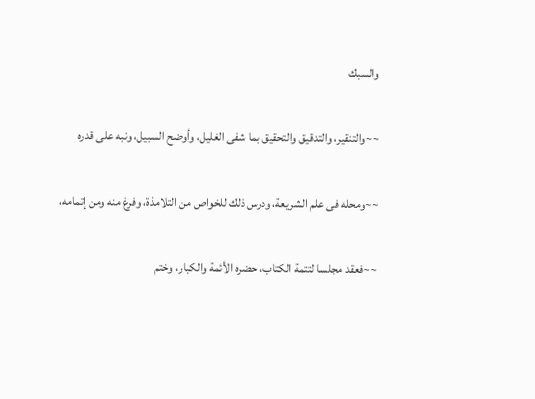والسبك

~~والتنقير، والتدقيق والتحقيق بما شفى الغليل، وأوضح السبيل، ونبه على قدره

~~ومحله فى علم الشريعة، ودرس ذلك للخواص من التلامذة، وفرغ منه ومن إتمامه،

~~فعقد مجلسا لتتمة الكتاب، حضره الأئمة والكبار، وختم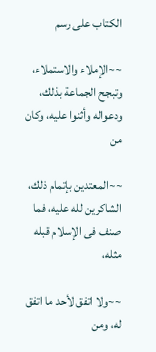الكتاب على رسم

~~الإملاء والاستملاء، وتبجح الجماعة بذلك، ودعواله وأثنوا عليه، وكان من

~~المعتدين بإتمام ذلك، الشاكرين لله عليه، فما صنف فى الإسلام قبله مثله،

~~ولا اتفق لأحد ما اتفق له، ومن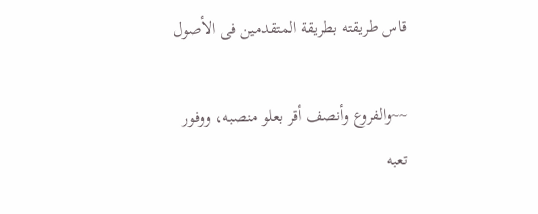قاس طريقته بطريقة المتقدمين فى الأصول

~~والفروع وأنصف أقر بعلو منصبه، ووفور تعبه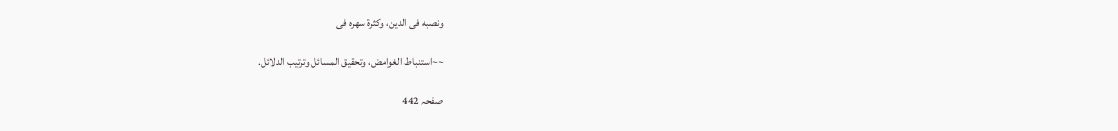ونصبه فى الدين، وكثرة سهره فى

~~استنباط الغوامض، وتحقيق المسائل وترتيب الدلائل.

صفحہ 442